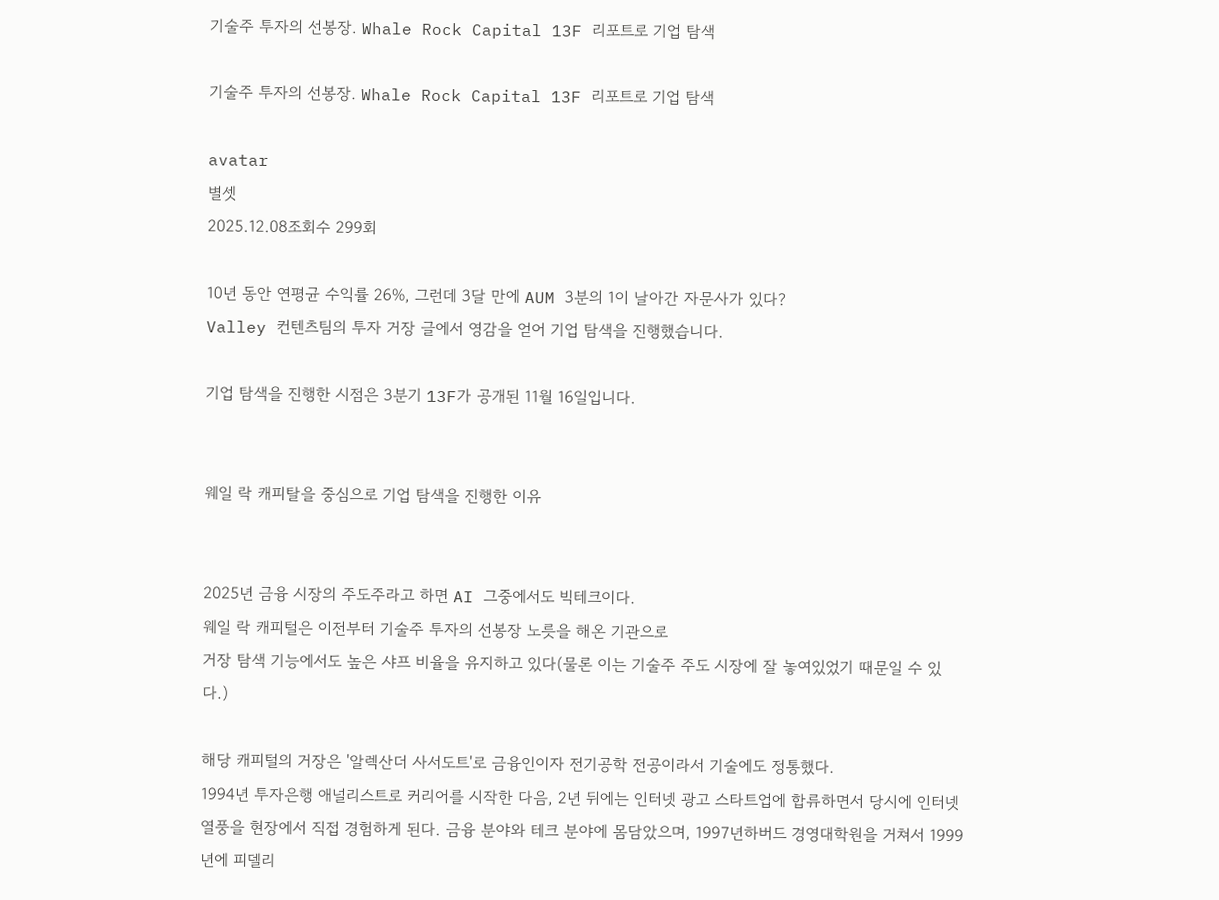기술주 투자의 선봉장. Whale Rock Capital 13F 리포트로 기업 탐색

기술주 투자의 선봉장. Whale Rock Capital 13F 리포트로 기업 탐색

avatar
별셋
2025.12.08조회수 299회

10년 동안 연평균 수익률 26%, 그런데 3달 만에 AUM 3분의 1이 날아간 자문사가 있다?
Valley 컨텐츠팀의 투자 거장 글에서 영감을 얻어 기업 탐색을 진행했습니다.

기업 탐색을 진행한 시점은 3분기 13F가 공개된 11월 16일입니다.


웨일 락 캐피탈을 중심으로 기업 탐색을 진행한 이유


2025년 금융 시장의 주도주라고 하면 AI 그중에서도 빅테크이다.
웨일 락 캐피털은 이전부터 기술주 투자의 선봉장 노릇을 해온 기관으로
거장 탐색 기능에서도 높은 샤프 비율을 유지하고 있다(물론 이는 기술주 주도 시장에 잘 놓여있었기 때문일 수 있다.)

해당 캐피털의 거장은 '알렉산더 사서도트'로 금융인이자 전기공학 전공이라서 기술에도 정통했다.
1994년 투자은행 애널리스트로 커리어를 시작한 다음, 2년 뒤에는 인터넷 광고 스타트업에 합류하면서 당시에 인터넷 열풍을 현장에서 직접 경험하게 된다. 금융 분야와 테크 분야에 몸담았으며, 1997년하버드 경영대학원을 거쳐서 1999년에 피델리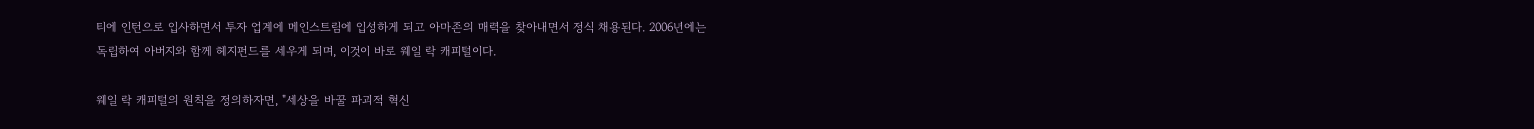티에 인턴으로 입사하면서 투자 업계에 메인스트림에 입성하게 되고 아마존의 매력을 찾아내면서 정식 채용된다. 2006년에는 독립하여 아버지와 함께 헤지펀드를 세우게 되며, 이것이 바로 웨일 락 캐피털이다.

웨일 락 캐피털의 원칙을 정의하자면, "세상을 바꿀 파괴적 혁신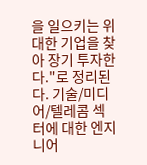을 일으키는 위대한 기업을 찾아 장기 투자한다."로 정리된다. 기술/미디어/텔레콤 섹터에 대한 엔지니어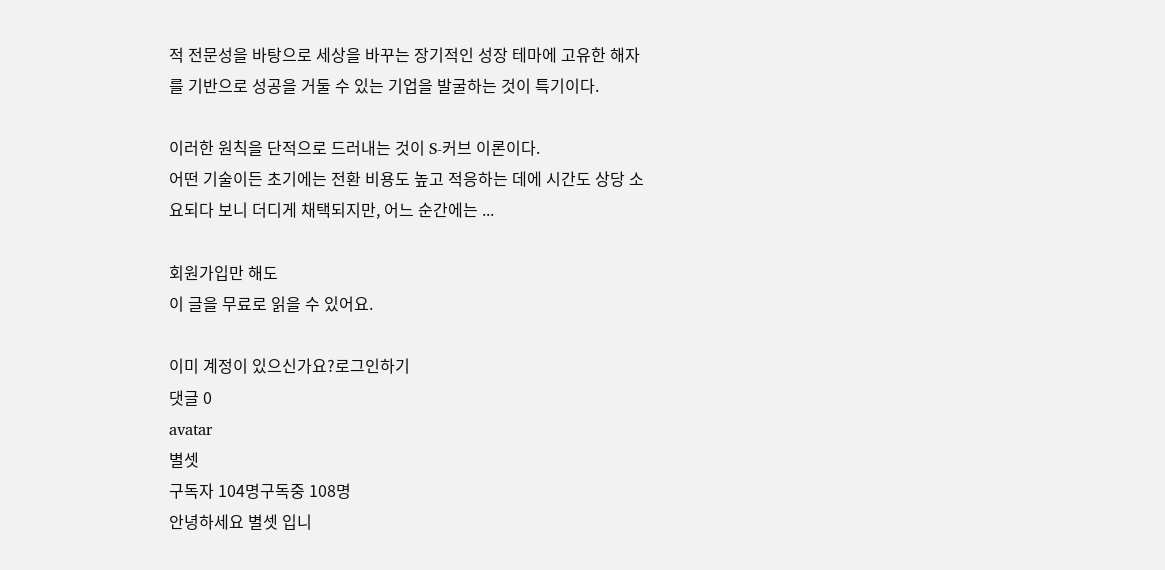적 전문성을 바탕으로 세상을 바꾸는 장기적인 성장 테마에 고유한 해자를 기반으로 성공을 거둘 수 있는 기업을 발굴하는 것이 특기이다.

이러한 원칙을 단적으로 드러내는 것이 S-커브 이론이다.
어떤 기술이든 초기에는 전환 비용도 높고 적응하는 데에 시간도 상당 소요되다 보니 더디게 채택되지만, 어느 순간에는 ...

회원가입만 해도
이 글을 무료로 읽을 수 있어요.

이미 계정이 있으신가요?로그인하기
댓글 0
avatar
별셋
구독자 104명구독중 108명
안녕하세요 별셋 입니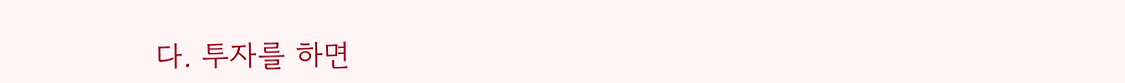다. 투자를 하면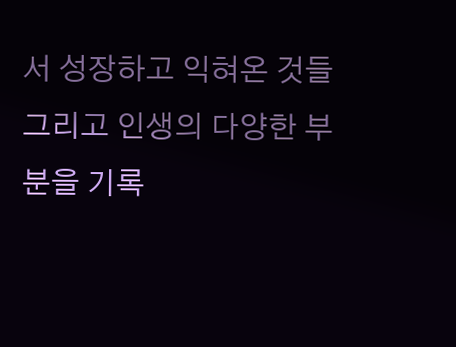서 성장하고 익혀온 것들 그리고 인생의 다양한 부분을 기록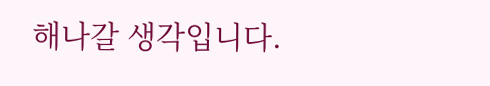해나갈 생각입니다.